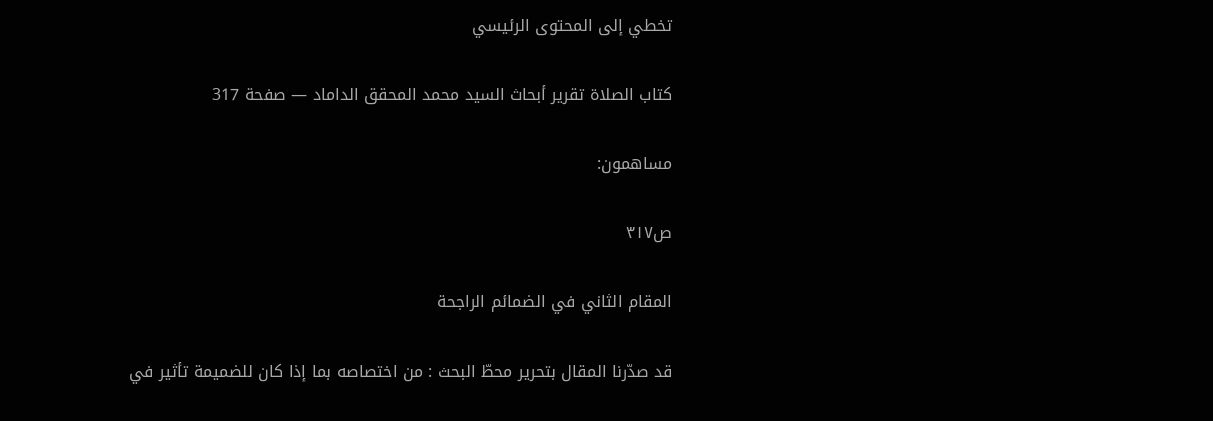تخطي إلى المحتوى الرئيسي

كتاب الصلاة تقرير أبحاث السيد محمد المحقق الداماد — صفحة 317

مساهمون:

ص٣١٧

المقام الثاني في الضمائم الراجحة

قد صدّرنا المقال بتحرير محطّ البحث : من اختصاصه بما إذا كان للضميمة تأثير في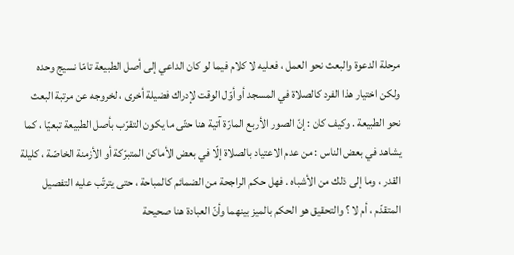مرحلة الدعوة والبعث نحو العمل ، فعليه لا كلام فيما لو كان الداعي إلى أصل الطبيعة تامّا نسيج وحده ولكن اختيار هذا الفرد كالصلاة في المسجد أو أوّل الوقت لإدراك فضيلة أخرى ، لخروجه عن مرتبة البعث نحو الطبيعة . وكيف كان : إنّ الصور الأربع المارّة آتية هنا حتّى ما يكون التقرّب بأصل الطبيعة تبعيّا ، كما يشاهد في بعض الناس : من عدم الاعتياد بالصلاة إلّا في بعض الأماكن المتبرّكة أو الأزمنة الخاصّة ، كليلة القدر ، وما إلى ذلك من الأشباه . فهل حكم الراجحة من الضمائم كالمباحة ، حتى يترتّب عليه التفصيل المتقدّم ، أم لا ؟ والتحقيق هو الحكم بالميز بينهما وأنّ العبادة هنا صحيحة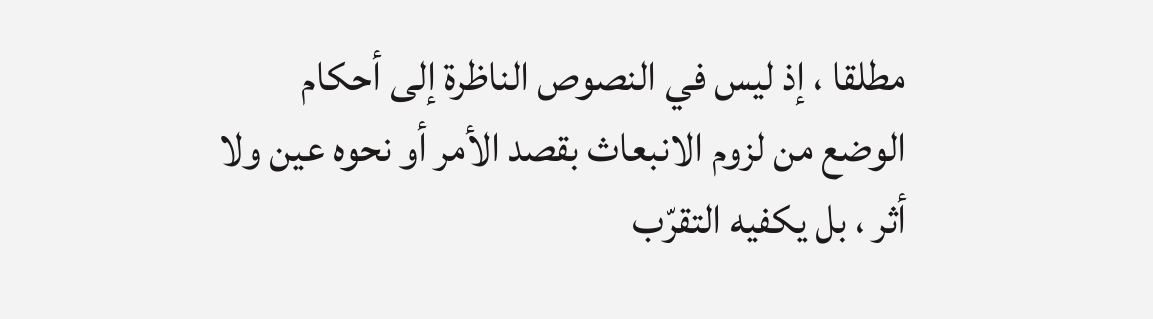مطلقا ، إذ ليس في النصوص الناظرة إلى أحكام الوضع من لزوم الانبعاث بقصد الأمر أو نحوه عين ولا أثر ، بل يكفيه التقرّب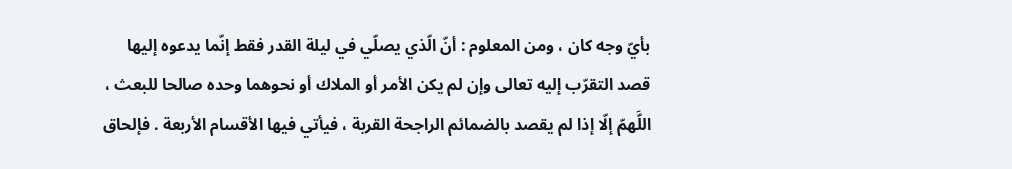بأيّ وجه كان ، ومن المعلوم : أنّ الّذي يصلّي في ليلة القدر فقط إنّما يدعوه إليها قصد التقرّب إليه تعالى وإن لم يكن الأمر أو الملاك أو نحوهما وحده صالحا للبعث ، اللَّهمّ إلّا إذا لم يقصد بالضمائم الراجحة القربة ، فيأتي فيها الأقسام الأربعة . فإلحاق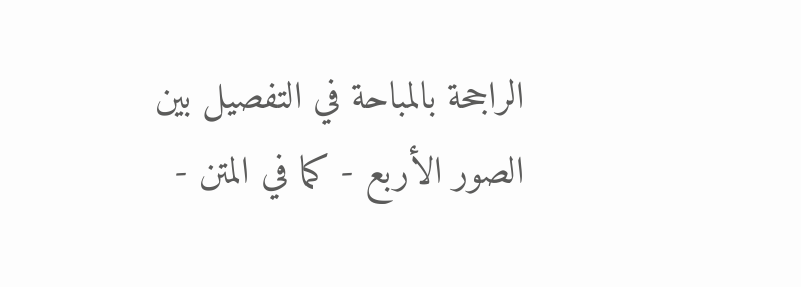الراجحة بالمباحة في التفصيل بين الصور الأربع - كما في المتن -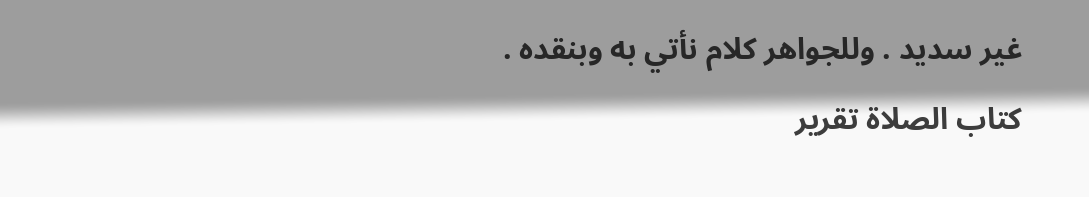غير سديد . وللجواهر كلام نأتي به وبنقده .
كتاب الصلاة تقرير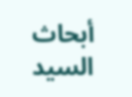أبحاث السيد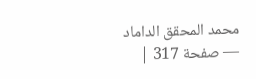محمد المحقق الداماد — صفحة 317 |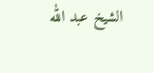الشيخ عبد الله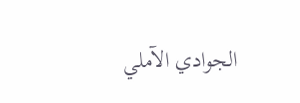الجوادي الآملي